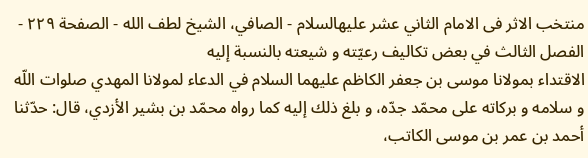منتخب الاثر فی الامام الثاني عشر علیهالسلام - الصافي، الشيخ لطف الله - الصفحة ٢٢٩ - الفصل الثالث في بعض تكاليف رعيّته و شيعته بالنسبة إليه
الاقتداء بمولانا موسى بن جعفر الكاظم عليهما السلام في الدعاء لمولانا المهدي صلوات اللّه و سلامه و بركاته على محمّد جدّه، و بلغ ذلك إليه كما رواه محمّد بن بشير الأزدي، قال: حدّثنا أحمد بن عمر بن موسى الكاتب،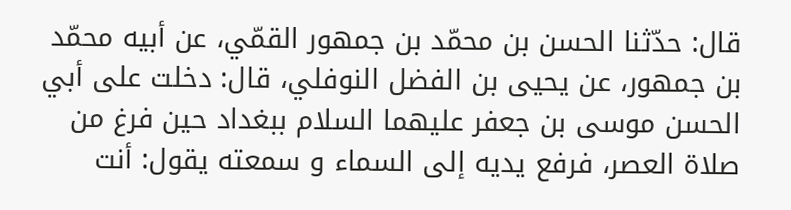قال: حدّثنا الحسن بن محمّد بن جمهور القمّي، عن أبيه محمّد بن جمهور، عن يحيى بن الفضل النوفلي، قال: دخلت على أبي الحسن موسى بن جعفر عليهما السلام ببغداد حين فرغ من صلاة العصر، فرفع يديه إلى السماء و سمعته يقول: أنت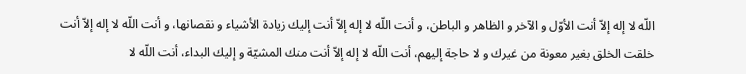اللّه لا إله إلاّ أنت الأوّل و الآخر و الظاهر و الباطن، و أنت اللّه لا إله إلاّ أنت إليك زيادة الأشياء و نقصانها، و أنت اللّه لا إله إلاّ أنت خلقت الخلق بغير معونة من غيرك و لا حاجة إليهم، أنت اللّه لا إله إلاّ أنت منك المشيّة و إليك البداء، أنت اللّه لا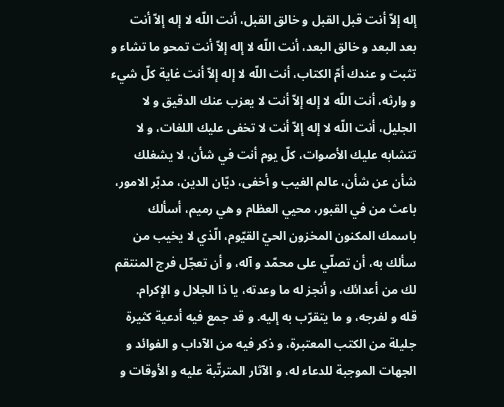إله إلاّ أنت قبل القبل و خالق القبل، أنت اللّه لا إله إلاّ أنت بعد البعد و خالق البعد، أنت اللّه لا إله إلاّ أنت تمحو ما تشاء و تثبت و عندك أمّ الكتاب، أنت اللّه لا إله إلاّ أنت غاية كلّ شيء و وارثه، أنت اللّه لا إله إلاّ أنت لا يعزب عنك الدقيق و لا الجليل، أنت اللّه لا إله إلاّ أنت لا تخفى عليك اللغات، و لا تتشابه عليك الأصوات، كلّ يوم أنت في شأن، لا يشغلك شأن عن شأن، عالم الغيب و أخفى، ديّان الدين، مدبّر الامور، باعث من في القبور، محيي العظام و هي رميم، أسألك باسمك المكنون المخزون الحيّ القيّوم، الّذي لا يخيب من سألك به، أن تصلّي على محمّد و آله، و أن تعجّل فرج المنتقم لك من أعدائك، و أنجز له ما وعدته، يا ذا الجلال و الإكرام.
قله و لفرجه، و ما يتقرّب به إليه. و قد جمع فيه أدعية كثيرة جليلة من الكتب المعتبرة، و ذكر فيه من الآداب و الفوائد و الجهات الموجبة للدعاء له، و الآثار المترتّبة عليه و الأوقات و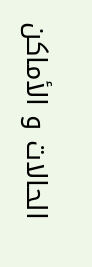الحالات و الأماكن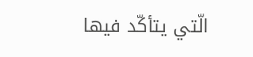الّتي يتأكّد فيها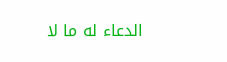الدعاء له ما لا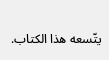يتّسعه هذا الكتاب.